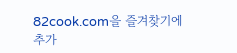82cook.com을 즐겨찾기에 추가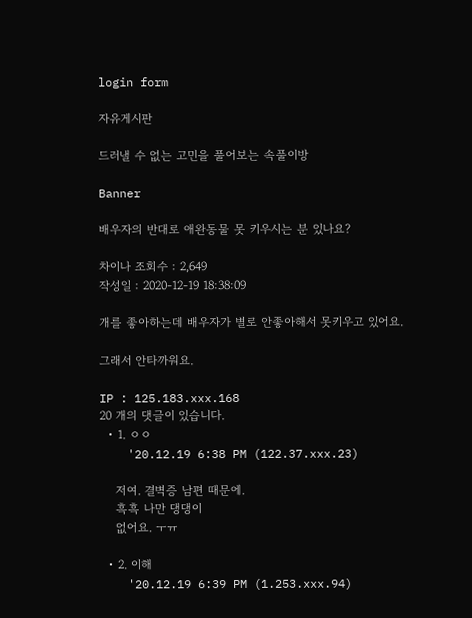login form

자유게시판

드러낼 수 없는 고민을 풀어보는 속풀이방

Banner

배우자의 반대로 애완동물 못 키우시는 분 있나요?

차이나 조회수 : 2,649
작성일 : 2020-12-19 18:38:09

개를 좋아하는데 배우자가 별로 안좋아해서 못키우고 있어요.

그래서 안타까워요.

IP : 125.183.xxx.168
20 개의 댓글이 있습니다.
  • 1. ㅇㅇ
    '20.12.19 6:38 PM (122.37.xxx.23)

    저여. 결벽증 남편 때문에.
    흑흑 나만 댕댕이
    없어요. ㅜㅠ

  • 2. 이해
    '20.12.19 6:39 PM (1.253.xxx.94)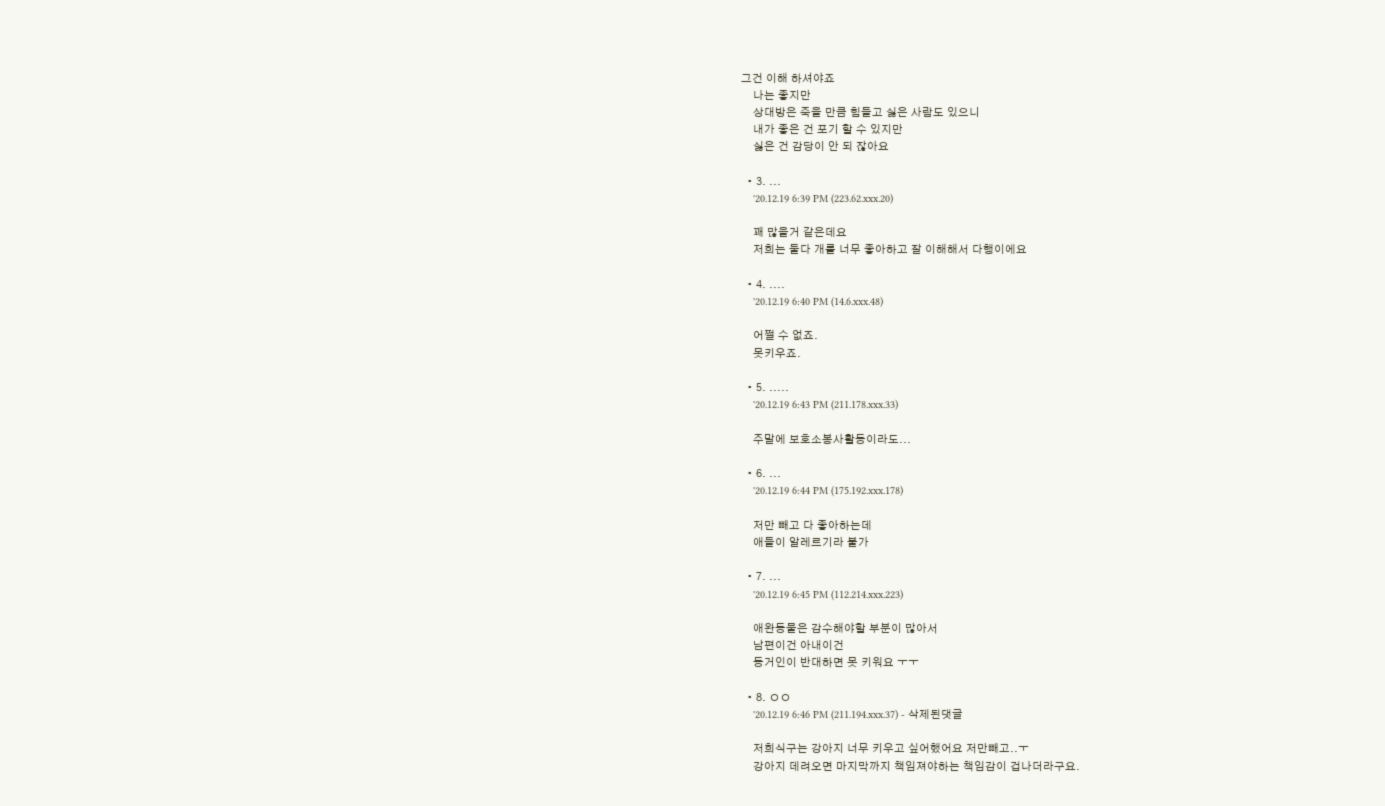그건 이해 하셔야죠
    나는 좋지만
    상대방은 죽을 만큼 힘들고 싫은 사람도 있으니
    내가 좋은 건 포기 할 수 있지만
    싫은 건 감당이 안 되 잖아요

  • 3. ...
    '20.12.19 6:39 PM (223.62.xxx.20)

    꽤 많을거 같은데요
    저희는 둘다 개를 너무 좋아하고 잘 이해해서 다행이에요

  • 4. ....
    '20.12.19 6:40 PM (14.6.xxx.48)

    어쩔 수 없죠.
    못키우죠.

  • 5. .....
    '20.12.19 6:43 PM (211.178.xxx.33)

    주말에 보호소봉사활동이라도...

  • 6. ...
    '20.12.19 6:44 PM (175.192.xxx.178)

    저만 빼고 다 좋아하는데
    애들이 알레르기라 불가

  • 7. ...
    '20.12.19 6:45 PM (112.214.xxx.223)

    애완동물은 감수해야할 부분이 많아서
    남편이건 아내이건
    동거인이 반대하면 못 키워요 ㅜㅜ

  • 8. ㅇㅇ
    '20.12.19 6:46 PM (211.194.xxx.37) - 삭제된댓글

    저희식구는 강아지 너무 키우고 싶어했어요 저만빼고..ㅜ
    강아지 데려오면 마지막까지 책임져야하는 책임감이 겁나더라구요.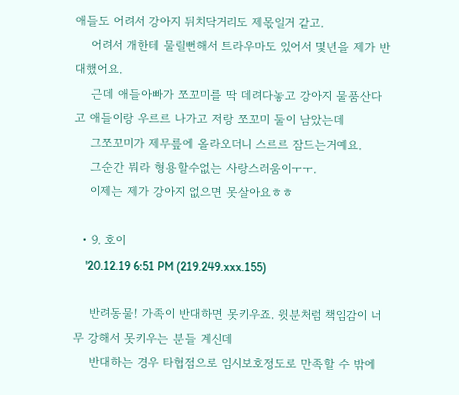애들도 어려서 강아지 뒤치닥거리도 제몫일거 같고.
    어려서 개한테 물릴뻔해서 트라우마도 있어서 몇년을 제가 반대했어요.
    근데 애들아빠가 쪼꼬미를 딱 데려다놓고 강아지 물품산다고 애들이랑 우르르 나가고 저랑 쪼꼬미 둘이 남았는데
    그쪼꼬미가 제무릎에 올라오더니 스르르 잠드는거예요.
    그순간 뭐라 형용할수없는 사랑스러움이ㅜㅜ.
    이제는 제가 강아지 없으면 못살아요ㅎㅎ

  • 9. 호이
    '20.12.19 6:51 PM (219.249.xxx.155)

    반려동물! 가족이 반대하면 못키우죠. 윗분처럼 책임감이 너무 강해서 못키우는 분들 계신데
    반대하는 경우 타협점으로 임시보호정도로 만족할 수 밖에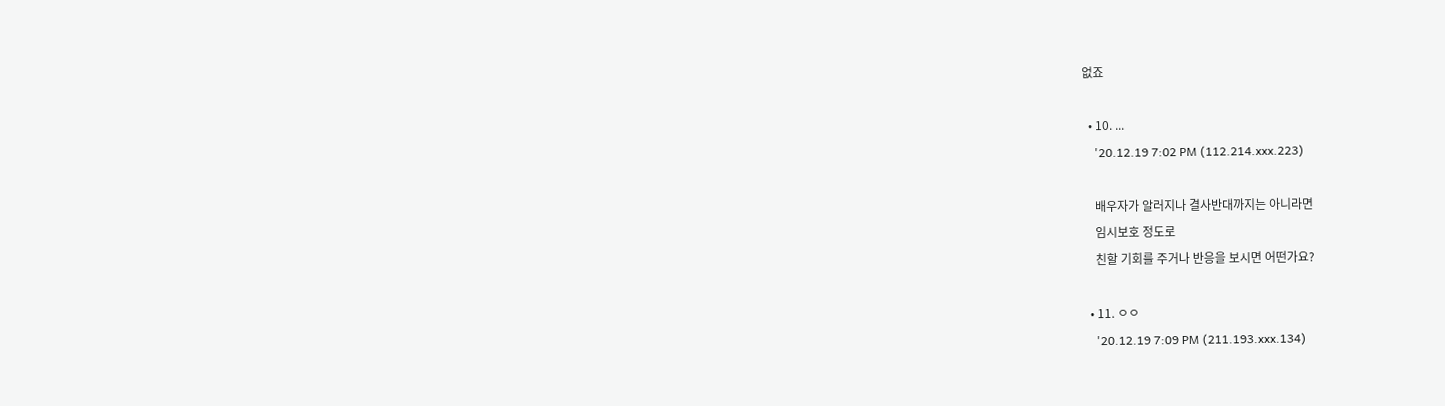없죠

  • 10. ...
    '20.12.19 7:02 PM (112.214.xxx.223)

    배우자가 알러지나 결사반대까지는 아니라면
    임시보호 정도로
    친할 기회를 주거나 반응을 보시면 어떤가요?

  • 11. ㅇㅇ
    '20.12.19 7:09 PM (211.193.xxx.134)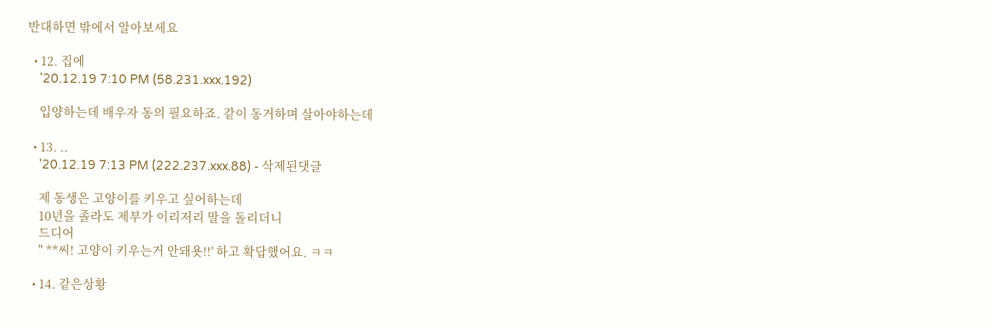반대하면 밖에서 알아보세요

  • 12. 집에
    '20.12.19 7:10 PM (58.231.xxx.192)

    입양하는데 배우자 동의 필요하죠. 같이 동거하며 살아야하는데

  • 13. ..
    '20.12.19 7:13 PM (222.237.xxx.88) - 삭제된댓글

    제 동생은 고양이를 키우고 싶어하는데
    10년을 졸라도 제부가 이리저리 말을 돌리더니
    드디어
    " **씨! 고양이 키우는거 안돼욧!!' 하고 확답했어요. ㅋㅋ

  • 14. 같은상황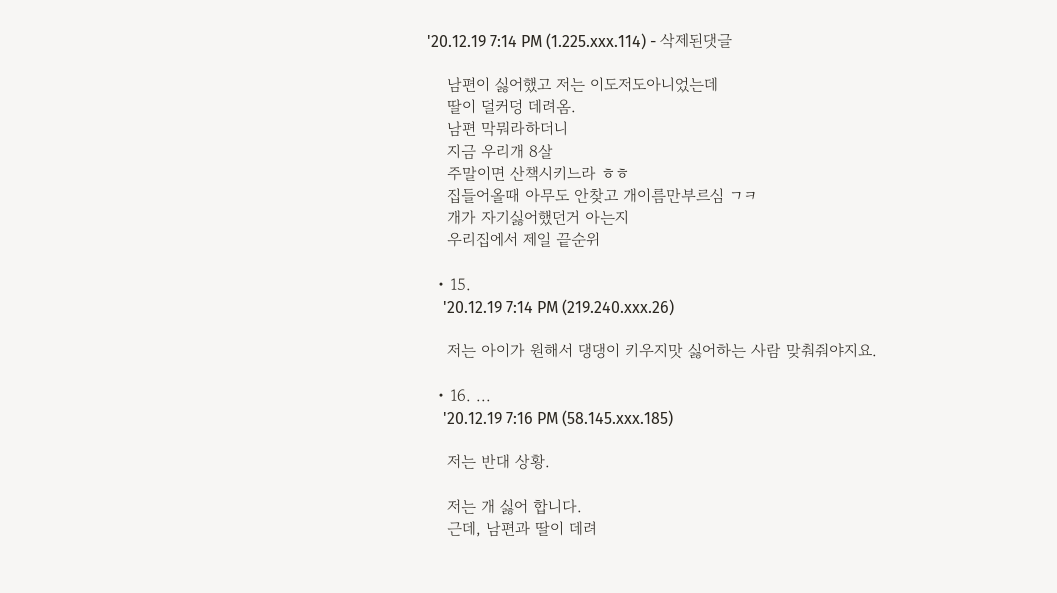'20.12.19 7:14 PM (1.225.xxx.114) - 삭제된댓글

    남편이 싫어했고 저는 이도저도아니었는데
    딸이 덜커덩 데려옴.
    남편 막뭐라하더니
    지금 우리개 8살
    주말이면 산책시키느라 ㅎㅎ
    집들어올때 아무도 안찾고 개이름만부르심 ㄱㅋ
    개가 자기싫어했던거 아는지
    우리집에서 제일 끝순위

  • 15.
    '20.12.19 7:14 PM (219.240.xxx.26)

    저는 아이가 원해서 댕댕이 키우지맛 싫어하는 사람 맞춰줘야지요.

  • 16. ...
    '20.12.19 7:16 PM (58.145.xxx.185)

    저는 반대 상황.

    저는 개 싫어 합니다.
    근데, 남편과 딸이 데려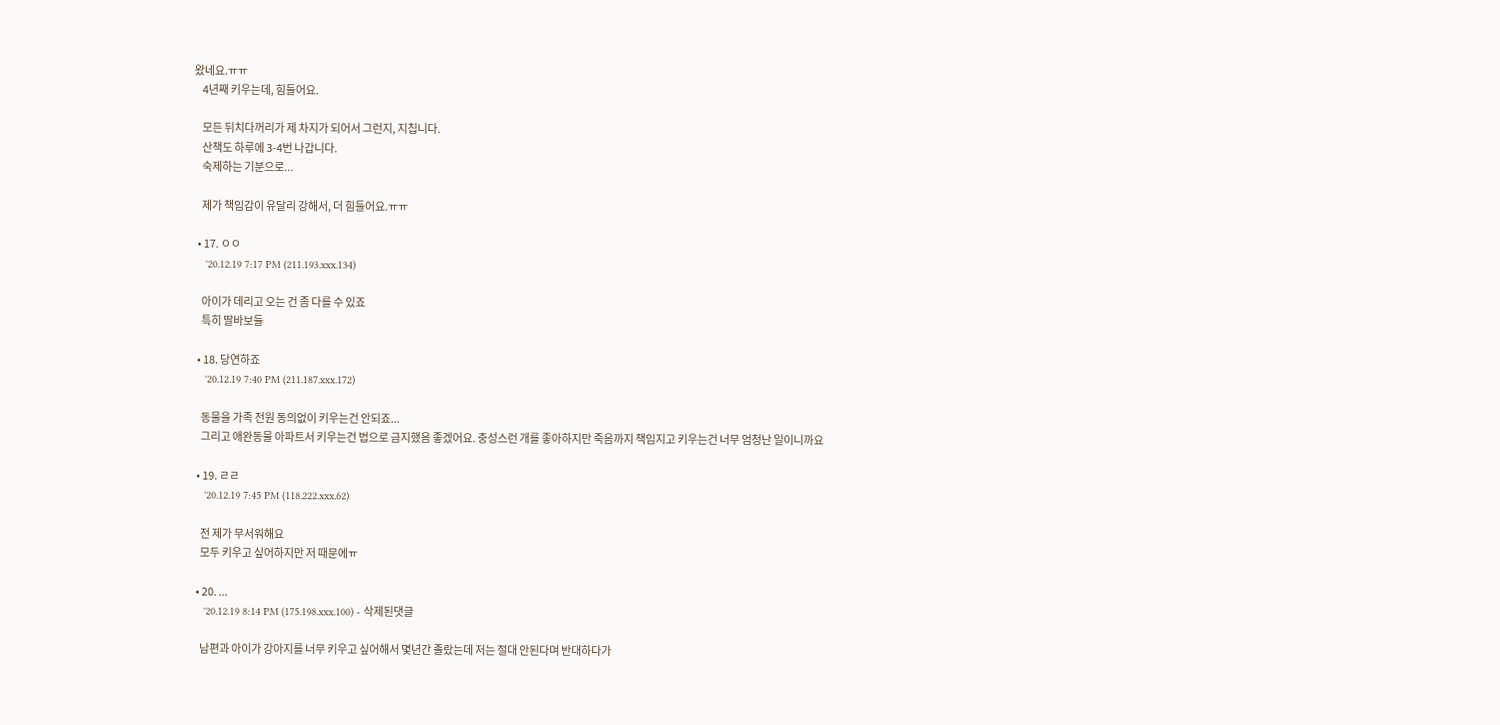왔네요.ㅠㅠ
    4년째 키우는데, 힘들어요.

    모든 뒤치다꺼리가 제 차지가 되어서 그런지, 지칩니다.
    산책도 하루에 3-4번 나갑니다.
    숙제하는 기분으로...

    제가 책임감이 유달리 강해서, 더 힘들어요.ㅠㅠ

  • 17. ㅇㅇ
    '20.12.19 7:17 PM (211.193.xxx.134)

    아이가 데리고 오는 건 좀 다를 수 있죠
    특히 딸바보들

  • 18. 당연하죠
    '20.12.19 7:40 PM (211.187.xxx.172)

    동물을 가족 전원 동의없이 키우는건 안되죠...
    그리고 애완동물 아파트서 키우는건 법으로 금지했음 좋겠어요. 충성스런 개를 좋아하지만 죽음까지 책임지고 키우는건 너무 엄청난 일이니까요

  • 19. ㄹㄹ
    '20.12.19 7:45 PM (118.222.xxx.62)

    전 제가 무서워해요
    모두 키우고 싶어하지만 저 때문에ㅠ

  • 20. ...
    '20.12.19 8:14 PM (175.198.xxx.100) - 삭제된댓글

    남편과 아이가 강아지를 너무 키우고 싶어해서 몇년간 졸랐는데 저는 절대 안된다며 반대하다가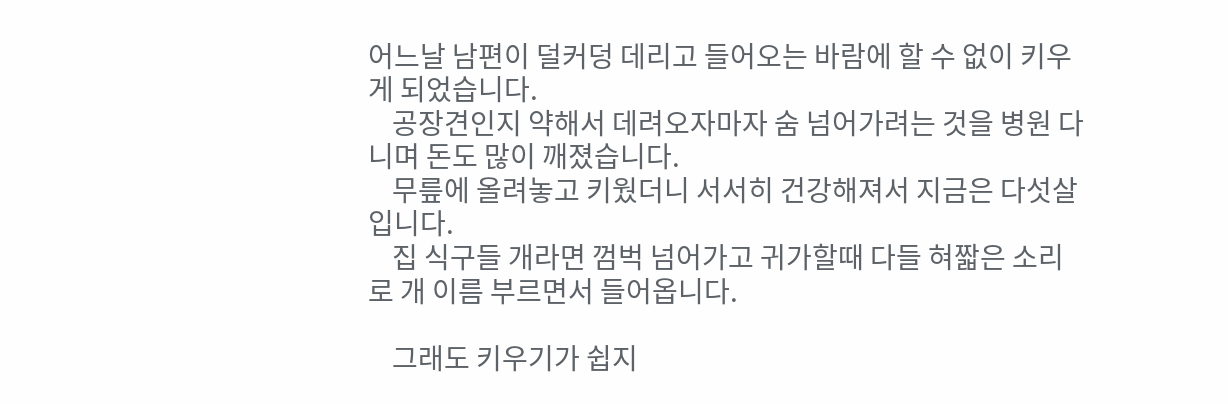어느날 남편이 덜커덩 데리고 들어오는 바람에 할 수 없이 키우게 되었습니다.
    공장견인지 약해서 데려오자마자 숨 넘어가려는 것을 병원 다니며 돈도 많이 깨졌습니다.
    무릎에 올려놓고 키웠더니 서서히 건강해져서 지금은 다섯살입니다.
    집 식구들 개라면 껌벅 넘어가고 귀가할때 다들 혀짧은 소리로 개 이름 부르면서 들어옵니다.

    그래도 키우기가 쉽지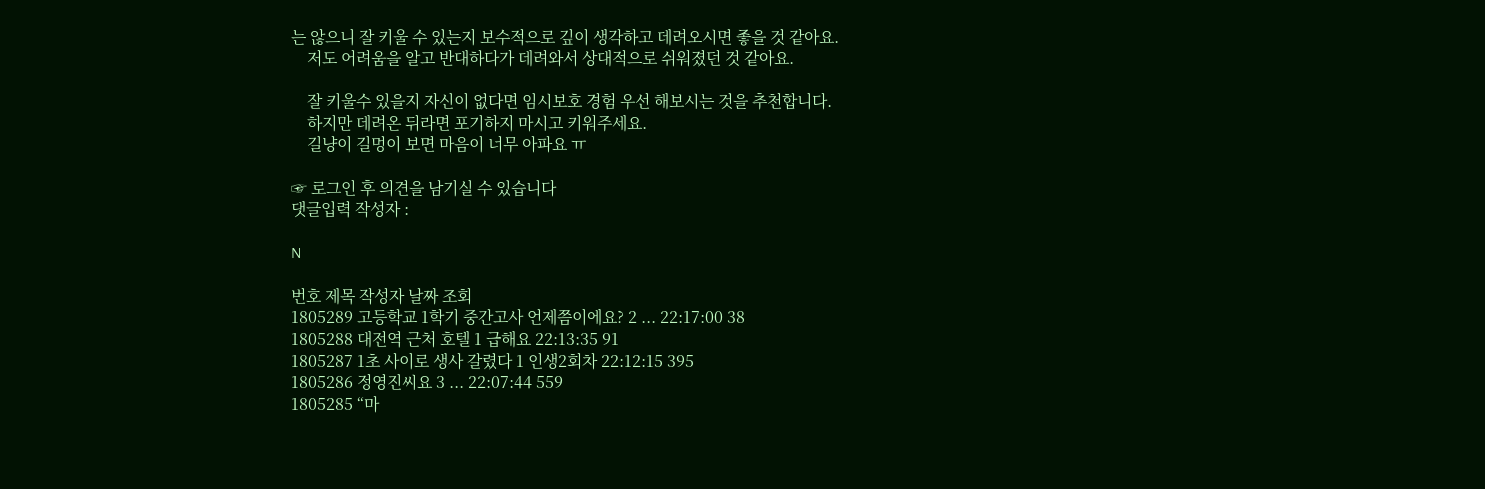는 않으니 잘 키울 수 있는지 보수적으로 깊이 생각하고 데려오시면 좋을 것 같아요.
    저도 어려움을 알고 반대하다가 데려와서 상대적으로 쉬워졌던 것 같아요.

    잘 키울수 있을지 자신이 없다면 임시보호 경험 우선 해보시는 것을 추천합니다.
    하지만 데려온 뒤라면 포기하지 마시고 키워주세요.
    길냥이 길멍이 보면 마음이 너무 아파요 ㅠ

☞ 로그인 후 의견을 남기실 수 있습니다
댓글입력 작성자 :

N

번호 제목 작성자 날짜 조회
1805289 고등학교 1학기 중간고사 언제쯤이에요? 2 ... 22:17:00 38
1805288 대전역 근처 호텔 1 급해요 22:13:35 91
1805287 1초 사이로 생사 갈렸다 1 인생2회차 22:12:15 395
1805286 정영진씨요 3 ... 22:07:44 559
1805285 “마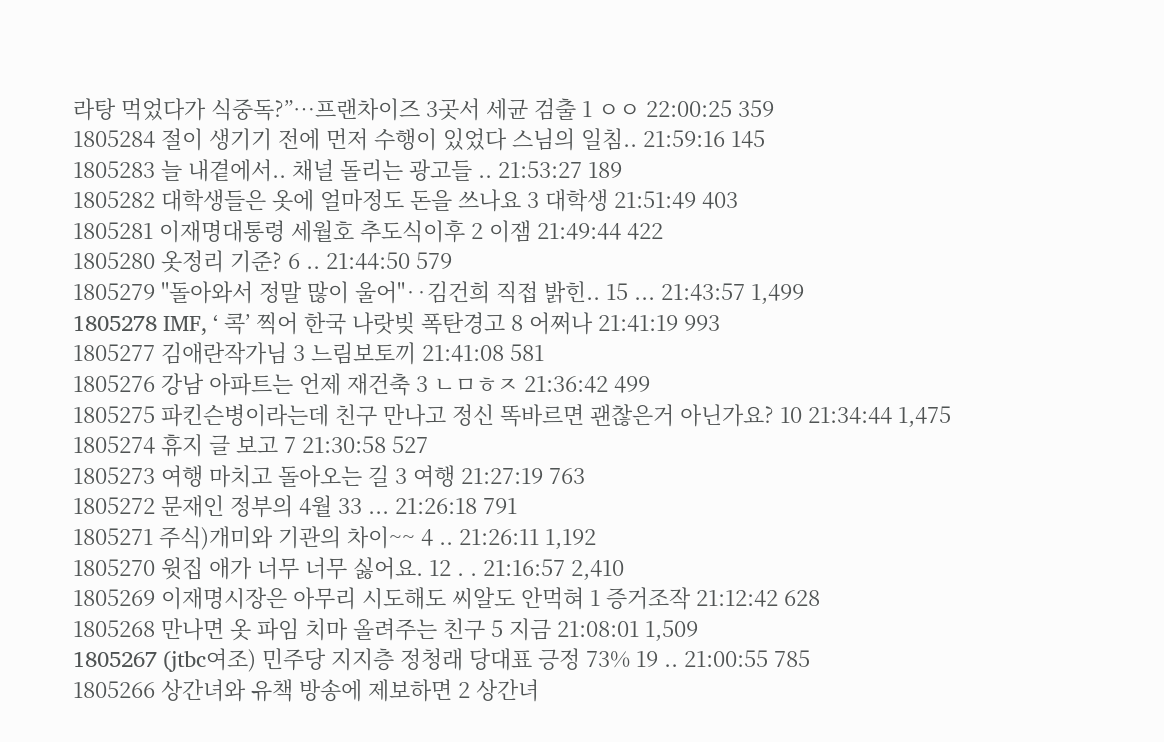라탕 먹었다가 식중독?”…프랜차이즈 3곳서 세균 검출 1 ㅇㅇ 22:00:25 359
1805284 절이 생기기 전에 먼저 수행이 있었다 스님의 일침.. 21:59:16 145
1805283 늘 내곁에서.. 채널 돌리는 광고들 .. 21:53:27 189
1805282 대학생들은 옷에 얼마정도 돈을 쓰나요 3 대학생 21:51:49 403
1805281 이재명대통령 세월호 추도식이후 2 이잼 21:49:44 422
1805280 옷정리 기준? 6 .. 21:44:50 579
1805279 "돌아와서 정말 많이 울어"‥김건희 직접 밝힌.. 15 ... 21:43:57 1,499
1805278 IMF, ‘ 콕’ 찍어 한국 나랏빚 폭탄경고 8 어쩌나 21:41:19 993
1805277 김애란작가님 3 느림보토끼 21:41:08 581
1805276 강남 아파트는 언제 재건축 3 ㄴㅁㅎㅈ 21:36:42 499
1805275 파킨슨병이라는데 친구 만나고 정신 똑바르면 괜찮은거 아닌가요? 10 21:34:44 1,475
1805274 휴지 글 보고 7 21:30:58 527
1805273 여행 마치고 돌아오는 길 3 여행 21:27:19 763
1805272 문재인 정부의 4월 33 ... 21:26:18 791
1805271 주식)개미와 기관의 차이~~ 4 .. 21:26:11 1,192
1805270 윗집 애가 너무 너무 싫어요. 12 . . 21:16:57 2,410
1805269 이재명시장은 아무리 시도해도 씨알도 안먹혀 1 증거조작 21:12:42 628
1805268 만나면 옷 파임 치마 올려주는 친구 5 지금 21:08:01 1,509
1805267 (jtbc여조) 민주당 지지층 정청래 당대표 긍정 73% 19 .. 21:00:55 785
1805266 상간녀와 유책 방송에 제보하면 2 상간녀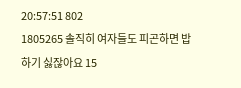20:57:51 802
1805265 솔직히 여자들도 피곤하면 밥하기 싫잖아요 15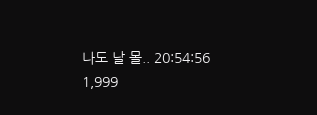나도 날 몰.. 20:54:56 1,999